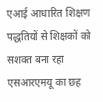एआई आधारित शिक्षण पद्धतियों से शिक्षकों को सशक्त बना रहा एसआरएमयू का छह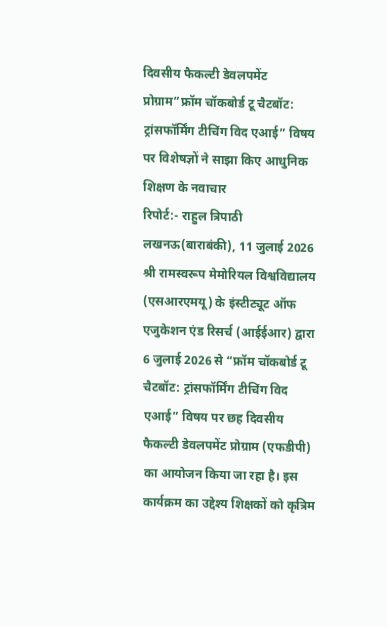दिवसीय फैकल्टी डेवलपमेंट प्रोग्राम”फ्रॉम चॉकबोर्ड टू चैटबॉट: ट्रांसफॉर्मिंग टीचिंग विद एआई” विषय पर विशेषज्ञों ने साझा किए आधुनिक शिक्षण के नवाचार
रिपोर्ट:- राहुल त्रिपाठी
लखनऊ(बाराबंकी), 11 जुलाई 2026
श्री रामस्वरूप मेमोरियल विश्वविद्यालय (एसआरएमयू) के इंस्टीट्यूट ऑफ एजुकेशन एंड रिसर्च (आईईआर) द्वारा 6 जुलाई 2026 से “फ्रॉम चॉकबोर्ड टू चैटबॉट: ट्रांसफॉर्मिंग टीचिंग विद एआई” विषय पर छह दिवसीय फैकल्टी डेवलपमेंट प्रोग्राम (एफडीपी) का आयोजन किया जा रहा है। इस कार्यक्रम का उद्देश्य शिक्षकों को कृत्रिम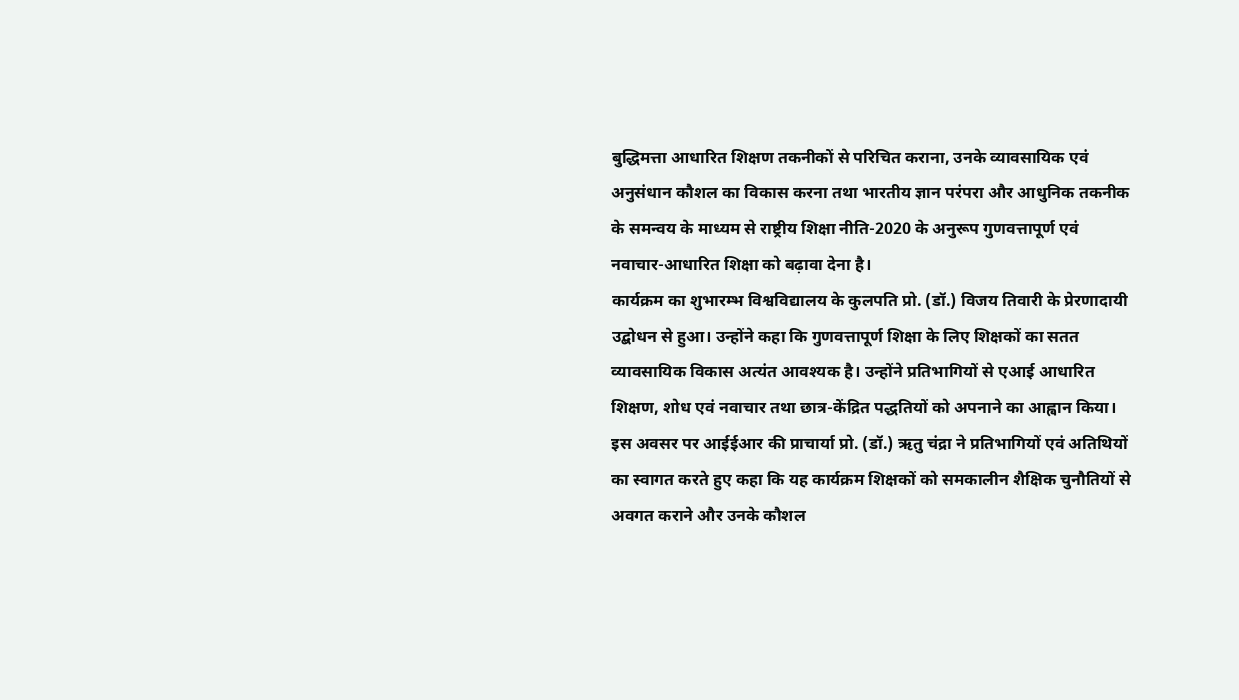बुद्धिमत्ता आधारित शिक्षण तकनीकों से परिचित कराना, उनके व्यावसायिक एवं अनुसंधान कौशल का विकास करना तथा भारतीय ज्ञान परंपरा और आधुनिक तकनीक के समन्वय के माध्यम से राष्ट्रीय शिक्षा नीति-2020 के अनुरूप गुणवत्तापूर्ण एवं नवाचार-आधारित शिक्षा को बढ़ावा देना है।
कार्यक्रम का शुभारम्भ विश्वविद्यालय के कुलपति प्रो. (डॉ.) विजय तिवारी के प्रेरणादायी उद्बोधन से हुआ। उन्होंने कहा कि गुणवत्तापूर्ण शिक्षा के लिए शिक्षकों का सतत व्यावसायिक विकास अत्यंत आवश्यक है। उन्होंने प्रतिभागियों से एआई आधारित शिक्षण, शोध एवं नवाचार तथा छात्र-केंद्रित पद्धतियों को अपनाने का आह्वान किया।
इस अवसर पर आईईआर की प्राचार्या प्रो. (डॉ.) ऋतु चंद्रा ने प्रतिभागियों एवं अतिथियों का स्वागत करते हुए कहा कि यह कार्यक्रम शिक्षकों को समकालीन शैक्षिक चुनौतियों से अवगत कराने और उनके कौशल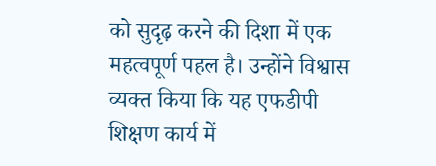को सुदृढ़ करने की दिशा में एक महत्वपूर्ण पहल है। उन्होंने विश्वास व्यक्त किया कि यह एफडीपी शिक्षण कार्य में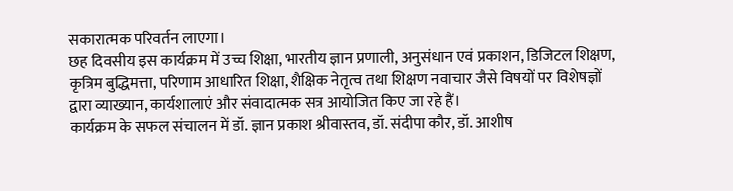सकारात्मक परिवर्तन लाएगा।
छह दिवसीय इस कार्यक्रम में उच्च शिक्षा, भारतीय ज्ञान प्रणाली, अनुसंधान एवं प्रकाशन, डिजिटल शिक्षण, कृत्रिम बुद्धिमत्ता, परिणाम आधारित शिक्षा, शैक्षिक नेतृत्व तथा शिक्षण नवाचार जैसे विषयों पर विशेषज्ञों द्वारा व्याख्यान, कार्यशालाएं और संवादात्मक सत्र आयोजित किए जा रहे हैं।
कार्यक्रम के सफल संचालन में डॉ. ज्ञान प्रकाश श्रीवास्तव, डॉ. संदीपा कौर, डॉ. आशीष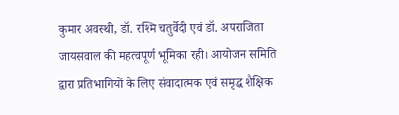कुमार अवस्थी, डॉ. रश्मि चतुर्वेदी एवं डॉ. अपराजिता जायसवाल की महत्वपूर्ण भूमिका रही। आयोजन समिति द्वारा प्रतिभागियों के लिए संवादात्मक एवं समृद्ध शैक्षिक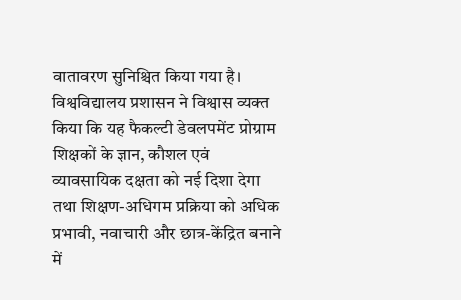वातावरण सुनिश्चित किया गया है।
विश्वविद्यालय प्रशासन ने विश्वास व्यक्त किया कि यह फैकल्टी डेवलपमेंट प्रोग्राम शिक्षकों के ज्ञान, कौशल एवं व्यावसायिक दक्षता को नई दिशा देगा तथा शिक्षण-अधिगम प्रक्रिया को अधिक प्रभावी, नवाचारी और छात्र-केंद्रित बनाने में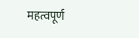महत्वपूर्ण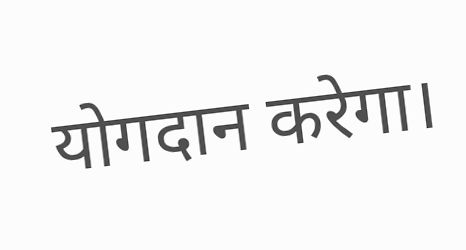योगदान करेगा।